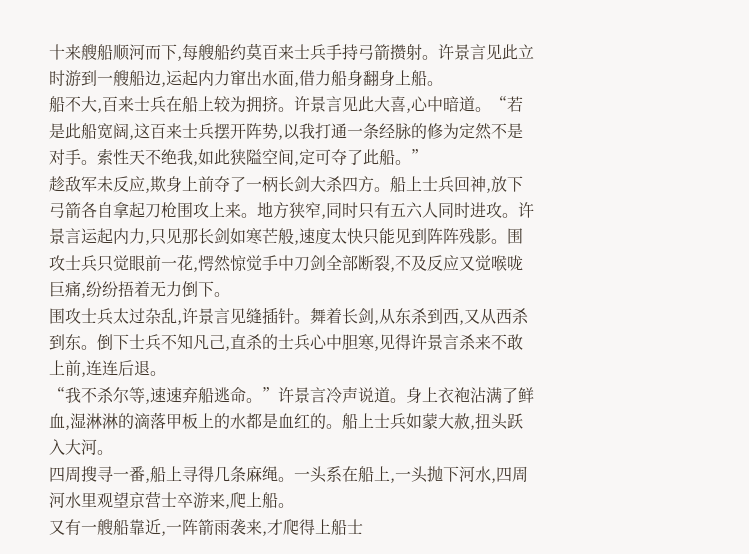十来艘船顺河而下,每艘船约莫百来士兵手持弓箭攒射。许景言见此立时游到一艘船边,运起内力窜出水面,借力船身翻身上船。
船不大,百来士兵在船上较为拥挤。许景言见此大喜,心中暗道。“若是此船宽阔,这百来士兵摆开阵势,以我打通一条经脉的修为定然不是对手。索性天不绝我,如此狭隘空间,定可夺了此船。”
趁敌军未反应,欺身上前夺了一柄长剑大杀四方。船上士兵回神,放下弓箭各自拿起刀枪围攻上来。地方狭窄,同时只有五六人同时进攻。许景言运起内力,只见那长剑如寒芒般,速度太快只能见到阵阵残影。围攻士兵只觉眼前一花,愕然惊觉手中刀剑全部断裂,不及反应又觉喉咙巨痛,纷纷捂着无力倒下。
围攻士兵太过杂乱,许景言见缝插针。舞着长剑,从东杀到西,又从西杀到东。倒下士兵不知凡己,直杀的士兵心中胆寒,见得许景言杀来不敢上前,连连后退。
“我不杀尔等,速速弃船逃命。”许景言冷声说道。身上衣袍沾满了鲜血,湿淋淋的滴落甲板上的水都是血红的。船上士兵如蒙大赦,扭头跃入大河。
四周搜寻一番,船上寻得几条麻绳。一头系在船上,一头抛下河水,四周河水里观望京营士卒游来,爬上船。
又有一艘船靠近,一阵箭雨袭来,才爬得上船士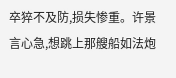卒猝不及防,损失惨重。许景言心急,想跳上那艘船如法炮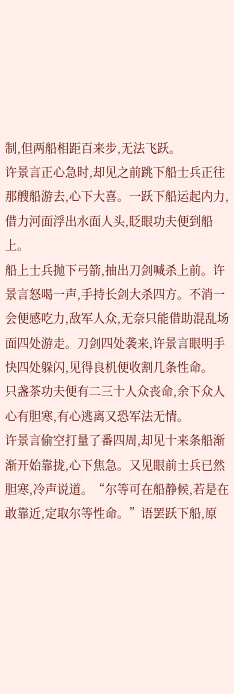制,但两船相距百来步,无法飞跃。
许景言正心急时,却见之前跳下船士兵正往那艘船游去,心下大喜。一跃下船运起内力,借力河面浮出水面人头,眨眼功夫便到船上。
船上士兵抛下弓箭,抽出刀剑喊杀上前。许景言怒喝一声,手持长剑大杀四方。不消一会便感吃力,敌军人众,无奈只能借助混乱场面四处游走。刀剑四处袭来,许景言眼明手快四处躲闪,见得良机便收割几条性命。
只盏茶功夫便有二三十人众丧命,余下众人心有胆寒,有心逃离又恐军法无情。
许景言偷空打量了番四周,却见十来条船渐渐开始靠拢,心下焦急。又见眼前士兵已然胆寒,冷声说道。“尔等可在船静候,若是在敢靠近,定取尔等性命。”语罢跃下船,原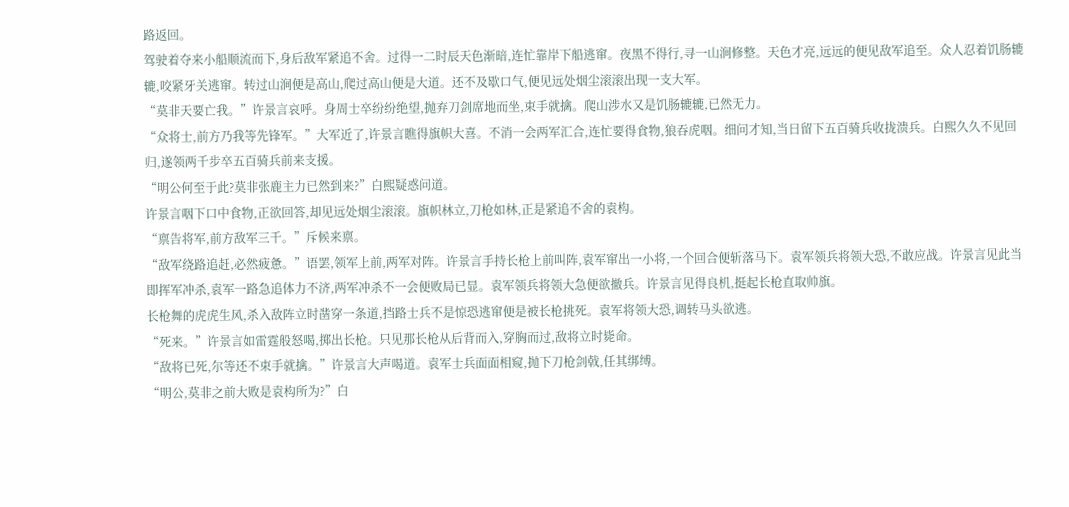路返回。
驾驶着夺来小船顺流而下,身后敌军紧追不舍。过得一二时辰天色渐暗,连忙靠岸下船逃窜。夜黑不得行,寻一山涧修整。天色才亮,远远的便见敌军追至。众人忍着饥肠辘辘,咬紧牙关逃窜。转过山涧便是高山,爬过高山便是大道。还不及歇口气,便见远处烟尘滚滚出现一支大军。
“莫非天要亡我。”许景言哀呼。身周士卒纷纷绝望,抛弃刀剑席地而坐,束手就擒。爬山涉水又是饥肠辘辘,已然无力。
“众将士,前方乃我等先锋军。”大军近了,许景言瞧得旗帜大喜。不消一会两军汇合,连忙要得食物,狼吞虎咽。细问才知,当日留下五百骑兵收拢溃兵。白熙久久不见回归,遂领两千步卒五百骑兵前来支援。
“明公何至于此?莫非张鹿主力已然到来?”白熙疑惑问道。
许景言咽下口中食物,正欲回答,却见远处烟尘滚滚。旗帜林立,刀枪如林,正是紧追不舍的袁构。
“禀告将军,前方敌军三千。”斥候来禀。
“敌军绕路追赶,必然疲惫。”语罢,领军上前,两军对阵。许景言手持长枪上前叫阵,袁军窜出一小将,一个回合便斩落马下。袁军领兵将领大恐,不敢应战。许景言见此当即挥军冲杀,袁军一路急追体力不济,两军冲杀不一会便败局已显。袁军领兵将领大急便欲撤兵。许景言见得良机,挺起长枪直取帅旗。
长枪舞的虎虎生风,杀入敌阵立时凿穿一条道,挡路士兵不是惊恐逃窜便是被长枪挑死。袁军将领大恐,调转马头欲逃。
“死来。”许景言如雷霆般怒喝,掷出长枪。只见那长枪从后背而入,穿胸而过,敌将立时毙命。
“敌将已死,尔等还不束手就擒。”许景言大声喝道。袁军士兵面面相窥,抛下刀枪剑戟,任其绑缚。
“明公,莫非之前大败是袁构所为?”白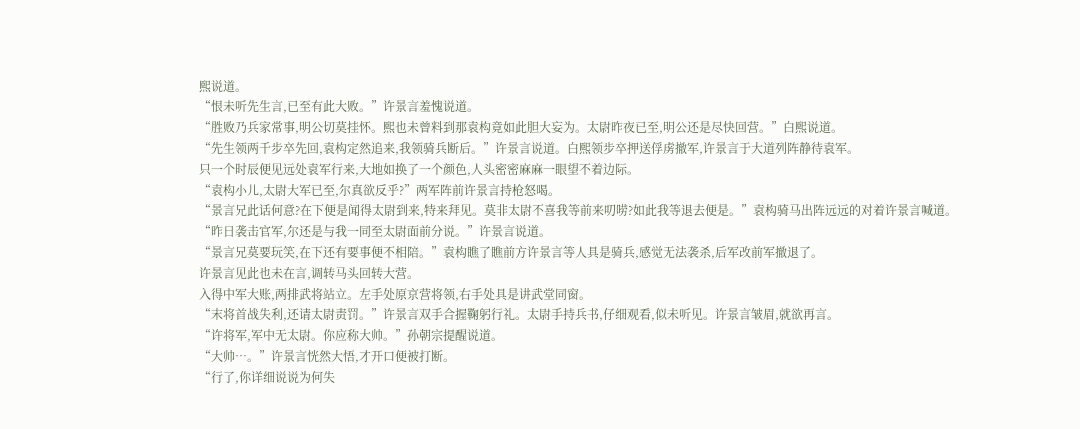熙说道。
“恨未听先生言,已至有此大败。”许景言羞愧说道。
“胜败乃兵家常事,明公切莫挂怀。熙也未曾料到那袁构竟如此胆大妄为。太尉昨夜已至,明公还是尽快回营。”白熙说道。
“先生领两千步卒先回,袁构定然追来,我领骑兵断后。”许景言说道。白熙领步卒押送俘虏撤军,许景言于大道列阵静待袁军。
只一个时辰便见远处袁军行来,大地如换了一个颜色,人头密密麻麻一眼望不着边际。
“袁构小儿,太尉大军已至,尔真欲反乎?”两军阵前许景言持枪怒喝。
“景言兄此话何意?在下便是闻得太尉到来,特来拜见。莫非太尉不喜我等前来叨唠?如此我等退去便是。”袁构骑马出阵远远的对着许景言喊道。
“昨日袭击官军,尔还是与我一同至太尉面前分说。”许景言说道。
“景言兄莫要玩笑,在下还有要事便不相陪。”袁构瞧了瞧前方许景言等人具是骑兵,感觉无法袭杀,后军改前军撤退了。
许景言见此也未在言,调转马头回转大营。
入得中军大账,两排武将站立。左手处原京营将领,右手处具是讲武堂同窗。
“末将首战失利,还请太尉责罚。”许景言双手合握鞠躬行礼。太尉手持兵书,仔细观看,似未听见。许景言皱眉,就欲再言。
“许将军,军中无太尉。你应称大帅。”孙朝宗提醒说道。
“大帅…。”许景言恍然大悟,才开口便被打断。
“行了,你详细说说为何失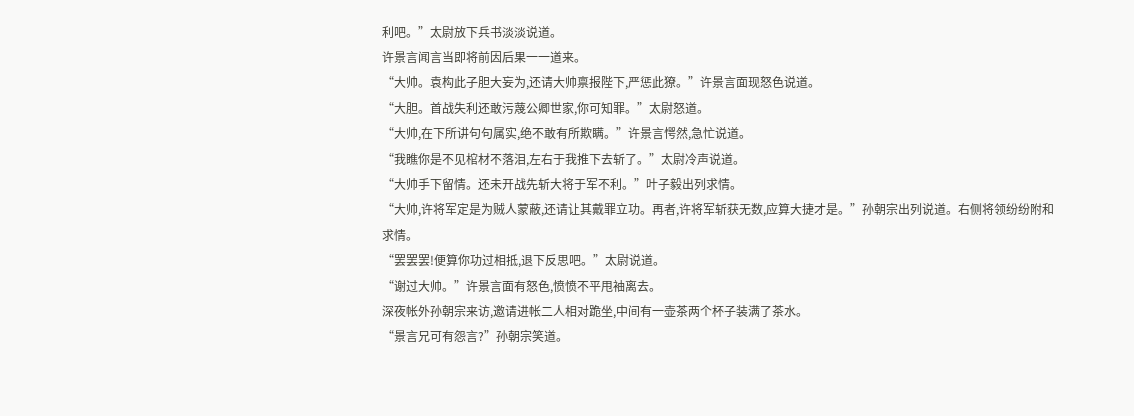利吧。”太尉放下兵书淡淡说道。
许景言闻言当即将前因后果一一道来。
“大帅。袁构此子胆大妄为,还请大帅禀报陛下,严惩此獠。”许景言面现怒色说道。
“大胆。首战失利还敢污蔑公卿世家,你可知罪。”太尉怒道。
“大帅,在下所讲句句属实,绝不敢有所欺瞒。”许景言愕然,急忙说道。
“我瞧你是不见棺材不落泪,左右于我推下去斩了。”太尉冷声说道。
“大帅手下留情。还未开战先斩大将于军不利。”叶子毅出列求情。
“大帅,许将军定是为贼人蒙蔽,还请让其戴罪立功。再者,许将军斩获无数,应算大捷才是。”孙朝宗出列说道。右侧将领纷纷附和求情。
“罢罢罢!便算你功过相抵,退下反思吧。”太尉说道。
“谢过大帅。”许景言面有怒色,愤愤不平甩袖离去。
深夜帐外孙朝宗来访,邀请进帐二人相对跪坐,中间有一壶茶两个杯子装满了茶水。
“景言兄可有怨言?”孙朝宗笑道。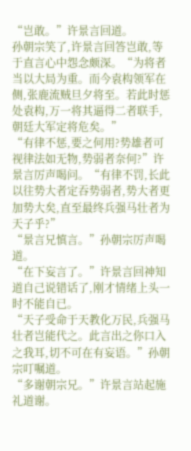“岂敢。”许景言回道。
孙朝宗笑了,许景言回答岂敢,等于直言心中怨念颇深。“为将者当以大局为重。而今袁构领军在侧,张鹿流贼旦夕将至。若此时惩处袁构,万一将其逼得二者联手,朝廷大军定将危矣。”
“有律不惩,要之何用?势雄者可视律法如无物,势弱者奈何?”许景言厉声喝问。“有律不罚,长此以往势大者定吞势弱者,势大者更加势大矣,直至最终兵强马壮者为天子乎?”
“景言兄慎言。”孙朝宗厉声喝道。
“在下妄言了。”许景言回神知道自己说错话了,刚才情绪上头一时不能自已。
“天子受命于天教化万民,兵强马壮者岂能代之。此言出之你口入之我耳,切不可在有妄语。”孙朝宗叮嘱道。
“多谢朝宗兄。”许景言站起施礼道谢。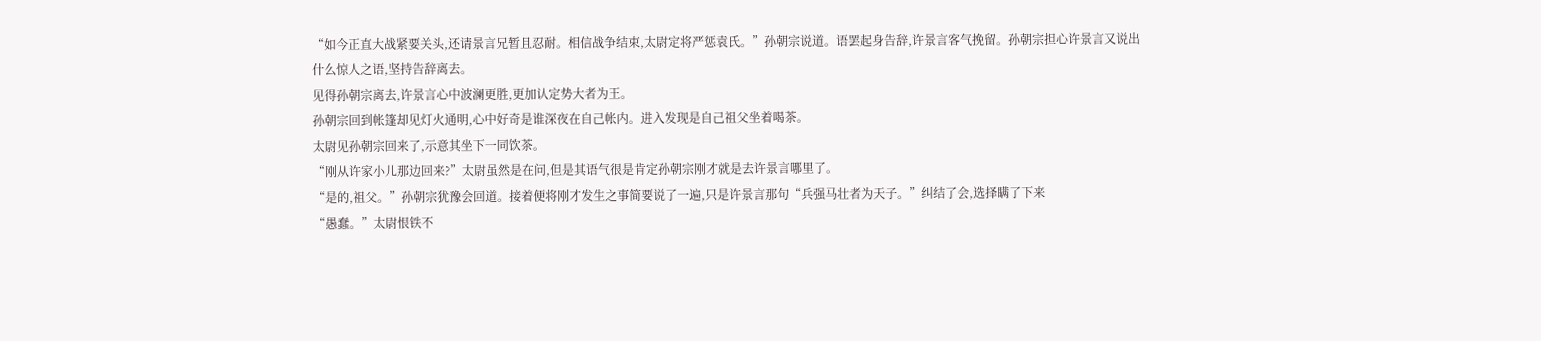“如今正直大战紧要关头,还请景言兄暂且忍耐。相信战争结束,太尉定将严惩袁氏。”孙朝宗说道。语罢起身告辞,许景言客气挽留。孙朝宗担心许景言又说出什么惊人之语,坚持告辞离去。
见得孙朝宗离去,许景言心中波澜更胜,更加认定势大者为王。
孙朝宗回到帐篷却见灯火通明,心中好奇是谁深夜在自己帐内。进入发现是自己祖父坐着喝茶。
太尉见孙朝宗回来了,示意其坐下一同饮茶。
“刚从许家小儿那边回来?”太尉虽然是在问,但是其语气很是肯定孙朝宗刚才就是去许景言哪里了。
“是的,祖父。”孙朝宗犹豫会回道。接着便将刚才发生之事简要说了一遍,只是许景言那句“兵强马壮者为天子。”纠结了会,选择瞒了下来
“愚蠢。”太尉恨铁不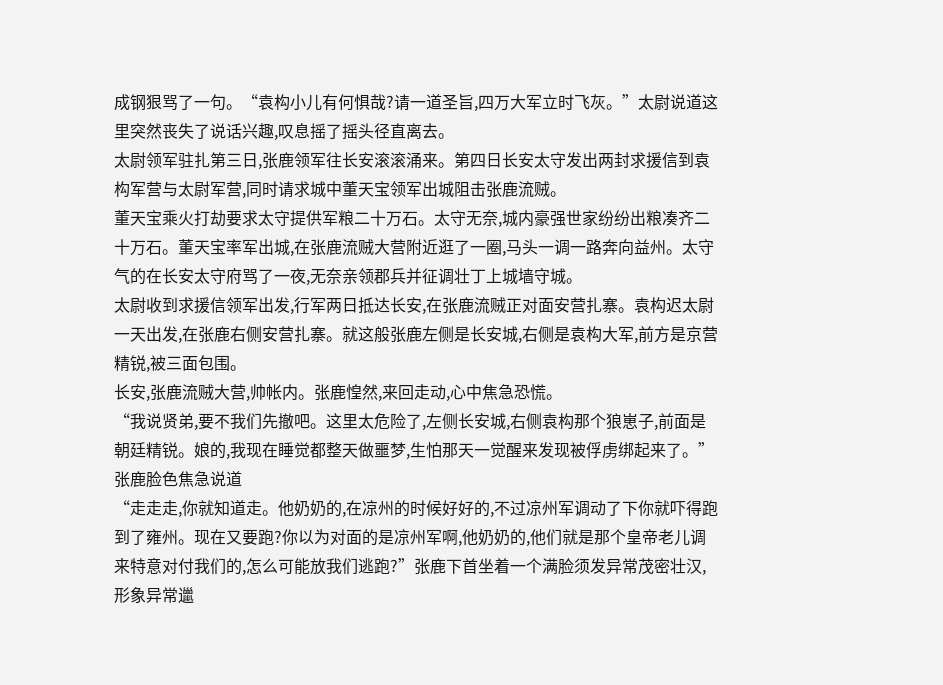成钢狠骂了一句。“袁构小儿有何惧哉?请一道圣旨,四万大军立时飞灰。”太尉说道这里突然丧失了说话兴趣,叹息摇了摇头径直离去。
太尉领军驻扎第三日,张鹿领军往长安滚滚涌来。第四日长安太守发出两封求援信到袁构军营与太尉军营,同时请求城中董天宝领军出城阻击张鹿流贼。
董天宝乘火打劫要求太守提供军粮二十万石。太守无奈,城内豪强世家纷纷出粮凑齐二十万石。董天宝率军出城,在张鹿流贼大营附近逛了一圈,马头一调一路奔向益州。太守气的在长安太守府骂了一夜,无奈亲领郡兵并征调壮丁上城墙守城。
太尉收到求援信领军出发,行军两日抵达长安,在张鹿流贼正对面安营扎寨。袁构迟太尉一天出发,在张鹿右侧安营扎寨。就这般张鹿左侧是长安城,右侧是袁构大军,前方是京营精锐,被三面包围。
长安,张鹿流贼大营,帅帐内。张鹿惶然,来回走动,心中焦急恐慌。
“我说贤弟,要不我们先撤吧。这里太危险了,左侧长安城,右侧袁构那个狼崽子,前面是朝廷精锐。娘的,我现在睡觉都整天做噩梦,生怕那天一觉醒来发现被俘虏绑起来了。”张鹿脸色焦急说道
“走走走,你就知道走。他奶奶的,在凉州的时候好好的,不过凉州军调动了下你就吓得跑到了雍州。现在又要跑?你以为对面的是凉州军啊,他奶奶的,他们就是那个皇帝老儿调来特意对付我们的,怎么可能放我们逃跑?”张鹿下首坐着一个满脸须发异常茂密壮汉,形象异常邋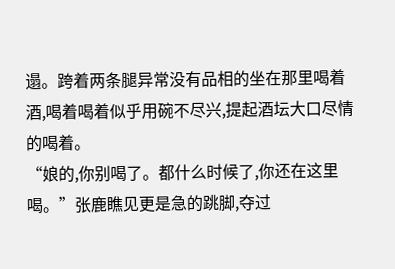遢。跨着两条腿异常没有品相的坐在那里喝着酒,喝着喝着似乎用碗不尽兴,提起酒坛大口尽情的喝着。
“娘的,你别喝了。都什么时候了,你还在这里喝。”张鹿瞧见更是急的跳脚,夺过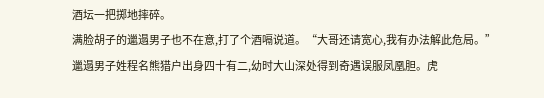酒坛一把掷地摔碎。
满脸胡子的邋遢男子也不在意,打了个酒嗝说道。“大哥还请宽心,我有办法解此危局。”
邋遢男子姓程名熊猎户出身四十有二,幼时大山深处得到奇遇误服凤凰胆。虎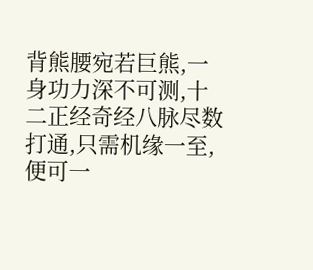背熊腰宛若巨熊,一身功力深不可测,十二正经奇经八脉尽数打通,只需机缘一至,便可一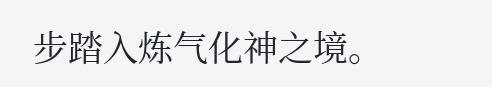步踏入炼气化神之境。